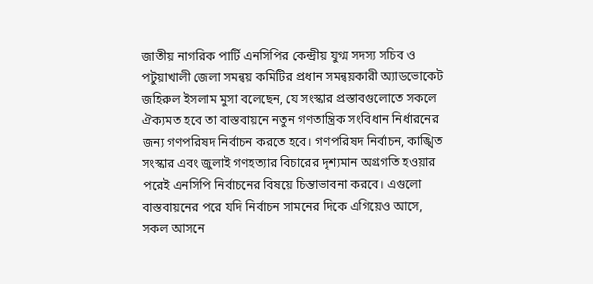জাতীয় নাগরিক পার্টি এনসিপির কেন্দ্রীয় যুগ্ম সদস্য সচিব ও পটুয়াখালী জেলা সমন্বয় কমিটির প্রধান সমন্বয়কারী অ্যাডভোকেট জহিরুল ইসলাম মুসা বলেছেন, যে সংস্কার প্রস্তাবগুলোতে সকলে ঐক্যমত হবে তা বাস্তবায়নে নতুন গণতান্ত্রিক সংবিধান নির্ধারনের জন্য গণপরিষদ নির্বাচন করতে হবে। গণপরিষদ নির্বাচন, কাঙ্খিত সংস্কার এবং জুলাই গণহত্যার বিচারের দৃশ্যমান অগ্রগতি হওয়ার পরেই এনসিপি নির্বাচনের বিষয়ে চিন্তাভাবনা করবে। এগুলো বাস্তবায়নের পরে যদি নির্বাচন সামনের দিকে এগিয়েও আসে, সকল আসনে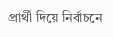প্রার্থী দিয়ে নির্বাচনে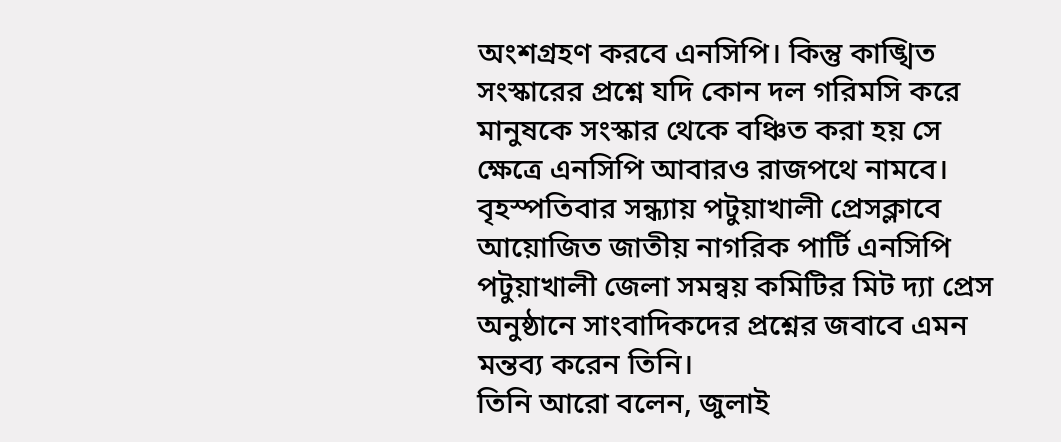অংশগ্রহণ করবে এনসিপি। কিন্তু কাঙ্খিত সংস্কারের প্রশ্নে যদি কোন দল গরিমসি করে মানুষকে সংস্কার থেকে বঞ্চিত করা হয় সে ক্ষেত্রে এনসিপি আবারও রাজপথে নামবে।
বৃহস্পতিবার সন্ধ্যায় পটুয়াখালী প্রেসক্লাবে আয়োজিত জাতীয় নাগরিক পার্টি এনসিপি পটুয়াখালী জেলা সমন্বয় কমিটির মিট দ্যা প্রেস অনুষ্ঠানে সাংবাদিকদের প্রশ্নের জবাবে এমন মন্তব্য করেন তিনি।
তিনি আরো বলেন, জুলাই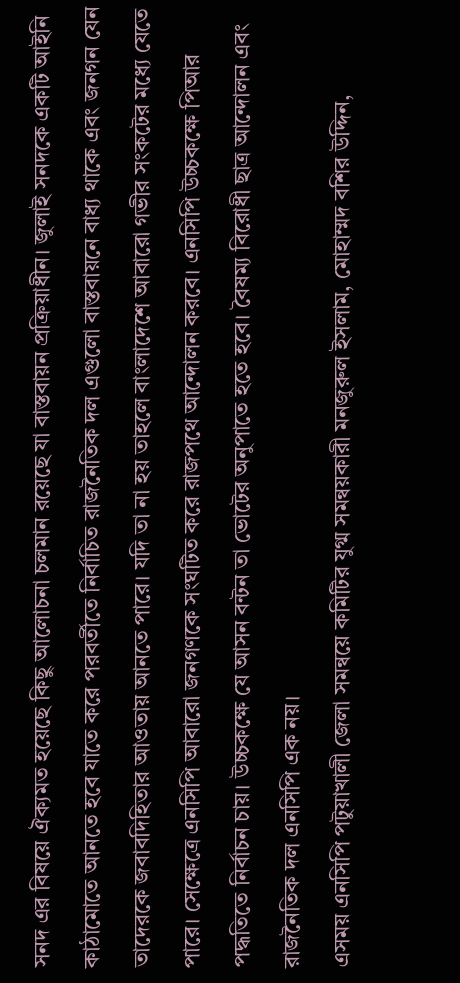সনদ এর বিষয়ে ঐক্যমত হয়েছে কিছু আলোচনা চলমান রয়েছে যা বাস্তবায়ন প্রক্রিয়াধীন। জুলাই সনদকে একটি আইনি কাঠামোতে আনতে হবে যাতে করে পরবর্তীতে নির্বাচিত রাজনৈতিক দল এগুলো বাস্তবায়নে বাধ্য থাকে এবং জনগন যেন তাদেরকে জবাবদিহিতার আওতায় আনতে পারে। যদি তা না হয় তাহলে বাংলাদেশে আবারো গভীর সংকটের মধ্যে যেতে পারে। সেক্ষেত্রে এনসিপি আবারো জনগণকে সংঘটিত করে রাজপথে আন্দোলন করবে। এনসিপি উচ্চকক্ষে পিআর পদ্ধতিতে নির্বাচন চায়। উচ্চকক্ষে যে আসন বন্টন তা ভোটের অনুপাতে হতে হবে। বৈষম্য বিরোধী ছাত্র আন্দোলন এবং রাজনৈতিক দল এনসিপি এক নয়।
এসময় এনসিপি পটুয়াখালী জেলা সমন্বয়ে কমিটির যুগ্ম সমন্বয়কারী মনজুরুল ইসলাম, মোহাম্মদ বশির উদ্দিন,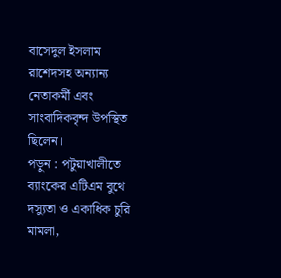বাসেদুল ইসলাম রাশেদসহ অন্যান্য নেতাকর্মী এবং সাংবাদিকবৃন্দ উপস্থিত ছিলেন।
পড়ুন : পটুয়াখালীতে ব্যাংকের এটিএম বুথে দস্যুতা ও একাধিক চুরি মামলা,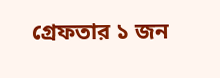গ্রেফতার ১ জন